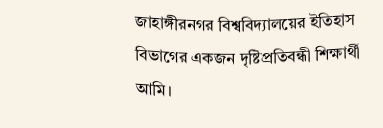জাহাঙ্গীরনগর বিশ্ববিদ্যালয়ের ইতিহাস বিভাগের একজন দৃষ্টিপ্রতিবন্ধী শিক্ষার্থী আমি।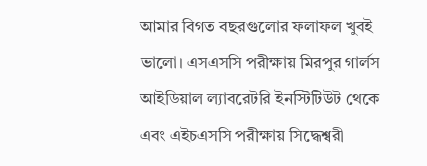আমার বিগত বছরগুলোর ফলাফল খুবই ভালো। এসএসসি পরীক্ষায় মিরপুর গার্লস আইডিয়াল ল্যাবরেটরি ইনস্টিটিউট থেকে এবং এইচএসসি পরীক্ষায় সিদ্ধেশ্বরী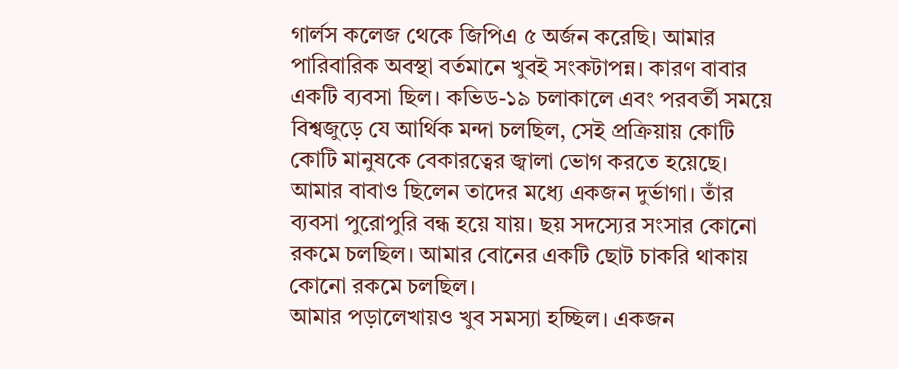গার্লস কলেজ থেকে জিপিএ ৫ অর্জন করেছি। আমার পারিবারিক অবস্থা বর্তমানে খুবই সংকটাপন্ন। কারণ বাবার একটি ব্যবসা ছিল। কভিড-১৯ চলাকালে এবং পরবর্তী সময়ে বিশ্বজুড়ে যে আর্থিক মন্দা চলছিল, সেই প্রক্রিয়ায় কোটি কোটি মানুষকে বেকারত্বের জ্বালা ভোগ করতে হয়েছে। আমার বাবাও ছিলেন তাদের মধ্যে একজন দুর্ভাগা। তাঁর ব্যবসা পুরোপুরি বন্ধ হয়ে যায়। ছয় সদস্যের সংসার কোনো রকমে চলছিল। আমার বোনের একটি ছোট চাকরি থাকায় কোনো রকমে চলছিল।
আমার পড়ালেখায়ও খুব সমস্যা হচ্ছিল। একজন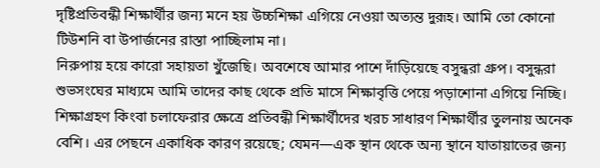দৃষ্টিপ্রতিবন্ধী শিক্ষার্থীর জন্য মনে হয় উচ্চশিক্ষা এগিয়ে নেওয়া অত্যন্ত দুরূহ। আমি তো কোনো টিউশনি বা উপার্জনের রাস্তা পাচ্ছিলাম না।
নিরুপায় হয়ে কারো সহায়তা খুঁজেছি। অবশেষে আমার পাশে দাঁড়িয়েছে বসুন্ধরা গ্রুপ। বসুন্ধরা শুভসংঘের মাধ্যমে আমি তাদের কাছ থেকে প্রতি মাসে শিক্ষাবৃত্তি পেয়ে পড়াশোনা এগিয়ে নিচ্ছি। শিক্ষাগ্রহণ কিংবা চলাফেরার ক্ষেত্রে প্রতিবন্ধী শিক্ষার্থীদের খরচ সাধারণ শিক্ষার্থীর তুলনায় অনেক বেশি। এর পেছনে একাধিক কারণ রয়েছে; যেমন—এক স্থান থেকে অন্য স্থানে যাতায়াতের জন্য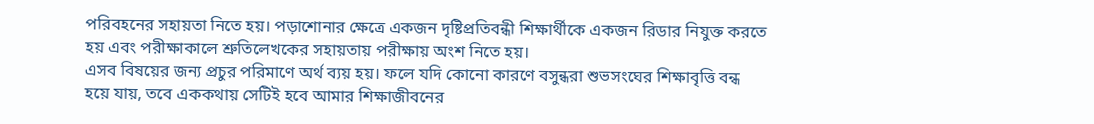পরিবহনের সহায়তা নিতে হয়। পড়াশোনার ক্ষেত্রে একজন দৃষ্টিপ্রতিবন্ধী শিক্ষার্থীকে একজন রিডার নিযুক্ত করতে হয় এবং পরীক্ষাকালে শ্রুতিলেখকের সহায়তায় পরীক্ষায় অংশ নিতে হয়।
এসব বিষয়ের জন্য প্রচুর পরিমাণে অর্থ ব্যয় হয়। ফলে যদি কোনো কারণে বসুন্ধরা শুভসংঘের শিক্ষাবৃত্তি বন্ধ হয়ে যায়, তবে এককথায় সেটিই হবে আমার শিক্ষাজীবনের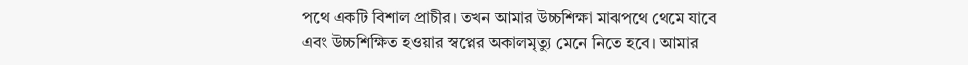পথে একটি বিশাল প্রাচীর। তখন আমার উচ্চশিক্ষা মাঝপথে থেমে যাবে এবং উচ্চশিক্ষিত হওয়ার স্বপ্নের অকালমৃত্যু মেনে নিতে হবে। আমার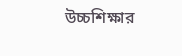উচ্চশিক্ষার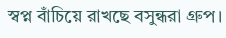স্বপ্ন বাঁচিয়ে রাখছে বসুন্ধরা গ্রুপ।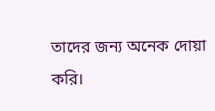তাদের জন্য অনেক দোয়া করি।